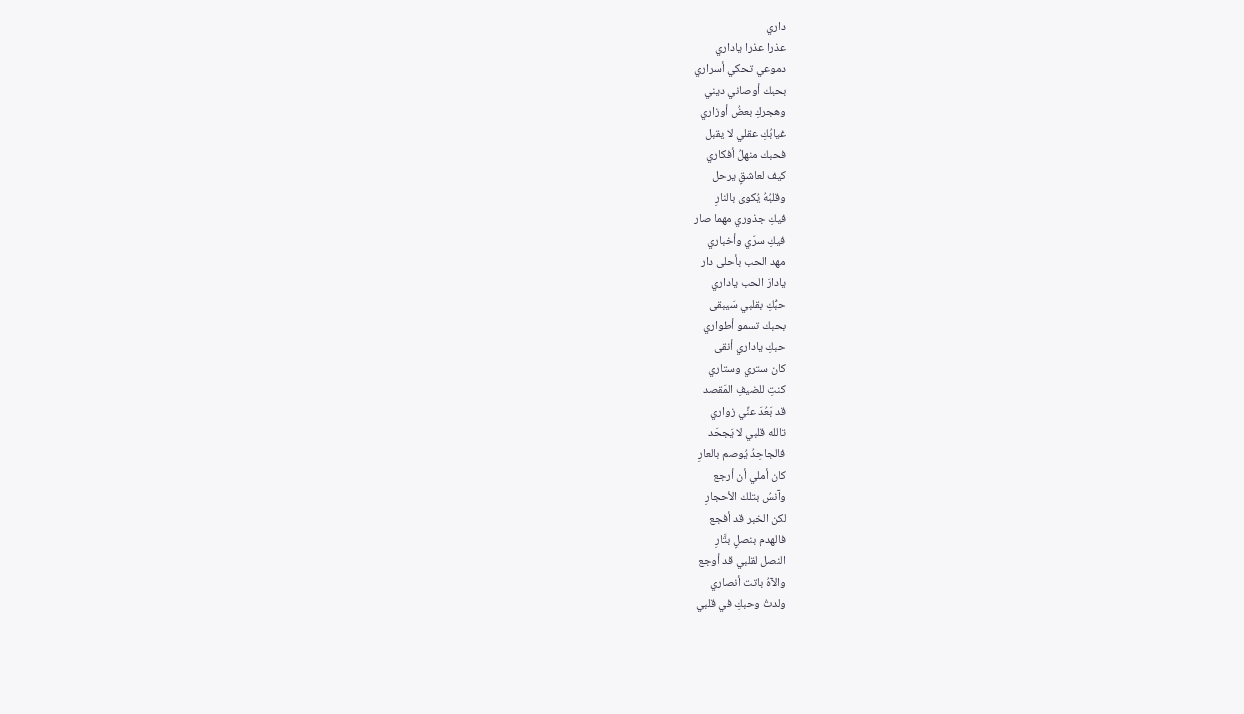داري
عذرا عذرا ياداري
دموعي تحكي أسراري
بحبك أوصاني ديني
وهجركِ بعضُ أوزاري
غيابُكِ عقلي لا يقبل
فحبك منهلُ أفكاري
كيف لعاشقٍ يرحل
وقلبُهُ يُكوى بالنارِ
فيكِ جذوري مهما صار
فيكِ سرّي وأخباري
مهد الحب بأحلى دار
يادارَ الحب ياداري
حبُّكِ بقلبي سَيبقى
بحبك تسمو أطواري
حبكِ ياداري أنقى
كان ستري وستاري
كنتِ للضيفِ المَقصد
قد بَعُدَ عنِّي زواري
تالله قلبي لا يَجحَد
فالجاحِدُ يُوصم بالعارِ
كان أملي أن أرجع
وآنسُ بتلك الأحجارِ
لكن الخبر قد أفجع
فالهدم بنصلٍ بتَّارِ
النصل لقلبي قد أوجع
والآهُ باتت أنصاري
ولدتُ وحبكِ في قلبي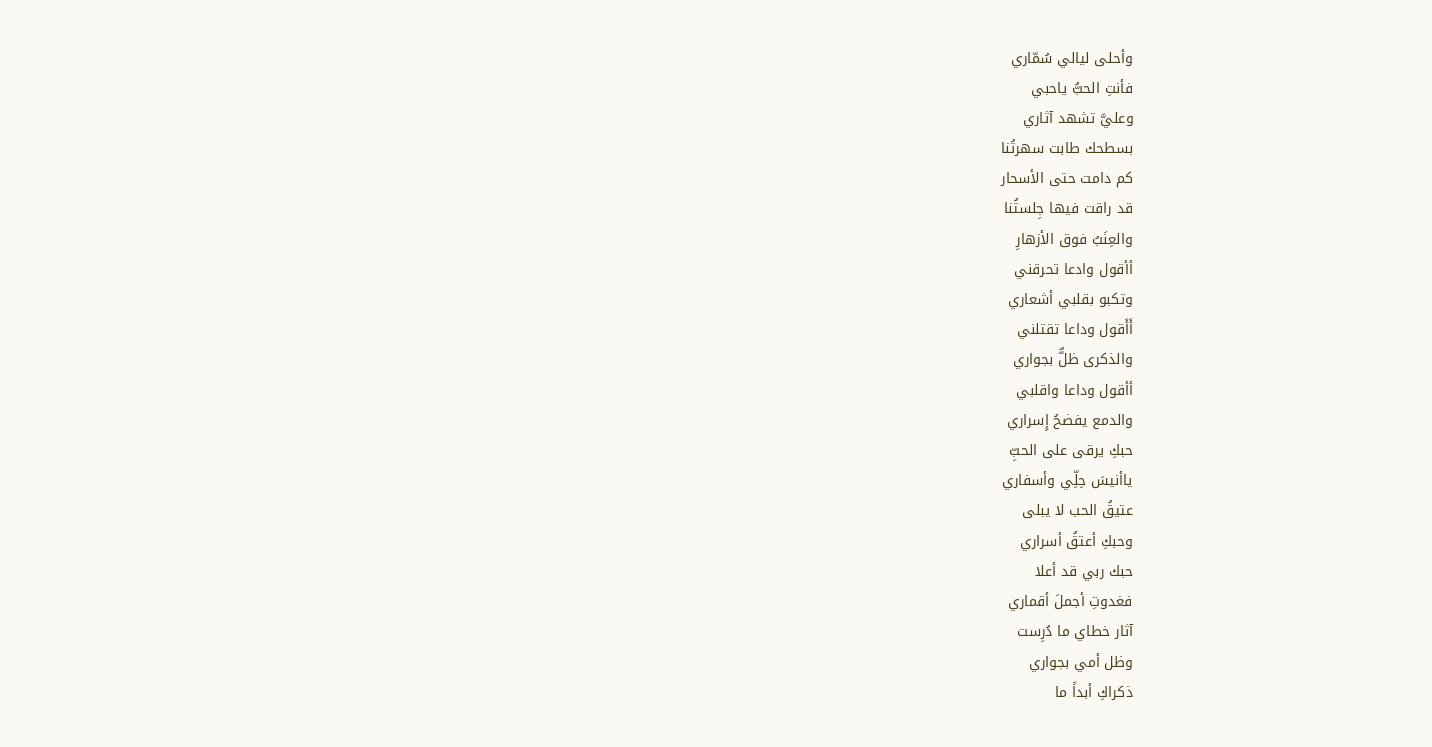وأحلى ليالي سُمّاري
فأنتِ الحبُّ ياحبي
وعليَّ تشهد آثاري
بسطحك طابت سهرتُنا
كم دامت حتى الأسحار
قد راقت فيها جِلستُنا
والعِنَبُ فوق الأزهارِ
أأقول وادعا تحرقني
وتكبو بقلبي أشعاري
أَأَقول وداعا تقتلني
والذكرى ظلٌّ بجواري
أأقول وداعا واقلبي
والدمع يفضحُ إِسراري
حبكِ يرقى على الحبِّ
ياأنيسَ حِلِّي وأسفاري
عتيقُ الحب لا يبلى
وحبكِ أعتقُ أسراري
حبك ربي قد أعلا
فغدوتِ أجملَ أقماري
آثار خطاي ما دُرِست
وظل أمي بجواري
ذكراكِ أبداً ما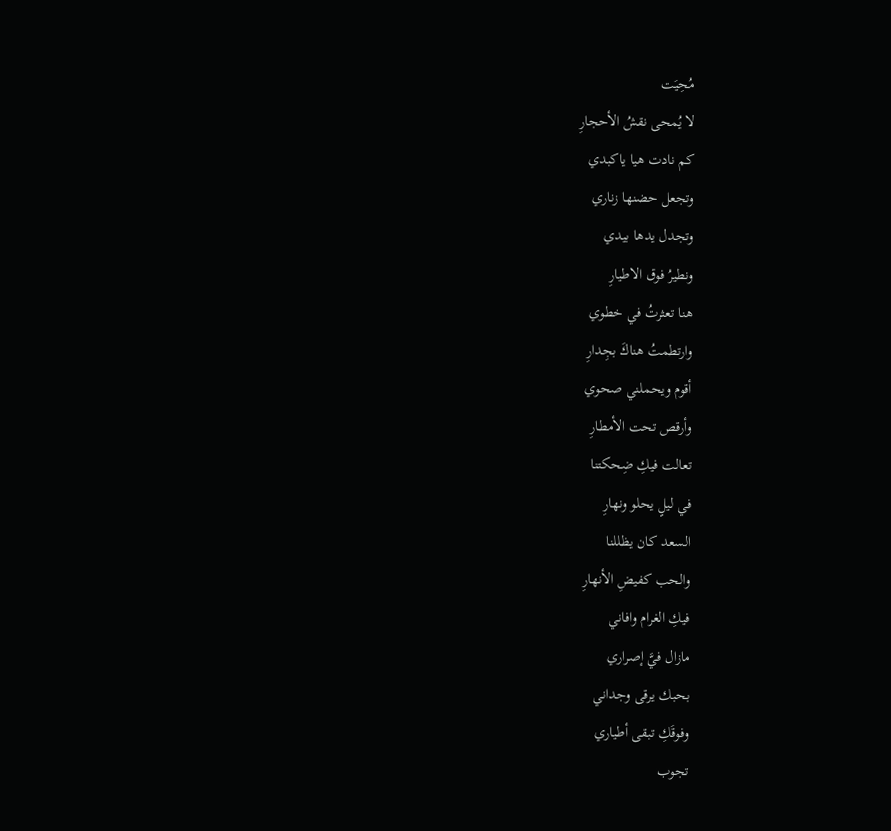مُحِيَت
لا يُمحى نقشُ الأحجارِ
كم نادت هيا ياكبدي
وتجعل حضنها زناري
وتجدل يدها بيدي
ونطيرُ فوق الاطيارِ
هنا تعثرتُ في خطوي
وارتطمتُ هناكَ بجِدارِ
أقوم ويحملني صحوي
وأرقص تحت الأمطارِ
تعالت فيكِ ضِحكتنا
في ليلٍ يحلو ونهارِ
السعد كان يظللنا
والحب كفيضِ الأنهارِ
فيكِ الغرام وافاني
مازال فيَّ إصراري
بحبك يرقى وجداني
وفوقَكِ تبقى أطياري
تجوب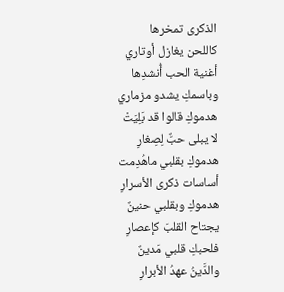الذكرى تمخرها
كاللحن يغازل أوتاري
أغنية الحب أُنشدِها
وباسمكِ يشدو مزماري
هدموكِ قالوا قد بَلِيَتْ
لا يبلى حبٌّ لِصِغارِ
هدموكِ بقلبي ماهُدِمت
أساسات ذكرى الأسرارِ
هدموكِ وبقلبي حنينٌ
يجتاح القلبَ كإعصارِ
فلحبكِ قلبي مَدينٌ
والدَّينُ عهدُ الأبرارِ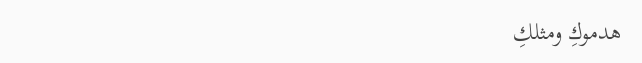هدموكِ ومثلكِ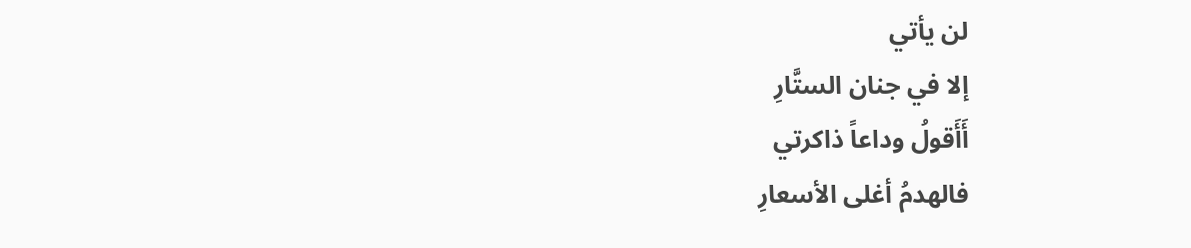لن يأتي
إلا في جنان الستَّارِ
أَأَقولُ وداعاً ذاكرتي
فالهدمُ أغلى الأسعارِ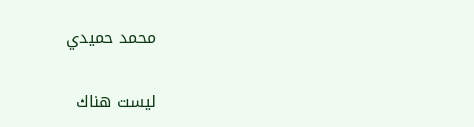محمد حميدي

ليست هناك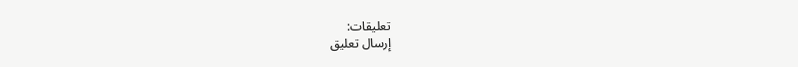تعليقات:
إرسال تعليق